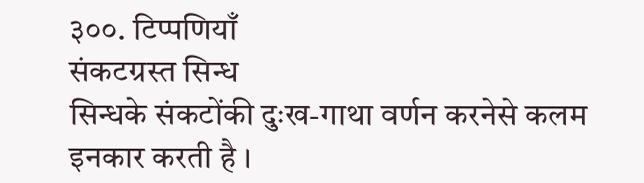३००. टिप्पणियाँ
संकटग्रस्त सिन्ध
सिन्धके संकटोंकी दुःख-गाथा वर्णन करनेसे कलम इनकार करती है ।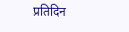प्रतिदिन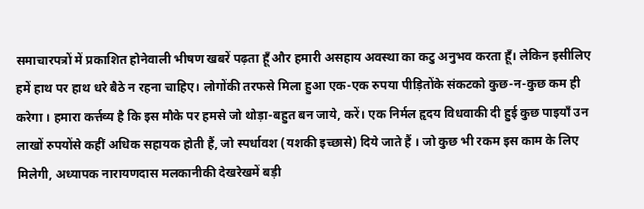समाचारपत्रों में प्रकाशित होनेवाली भीषण खबरें पढ़ता हूँ और हमारी असहाय अवस्था का कटु अनुभव करता हूँ। लेकिन इसीलिए हमें हाथ पर हाथ धरे बैठे न रहना चाहिए। लोगोंकी तरफसे मिला हुआ एक-एक रुपया पीड़ितोंके संकटको कुछ-न-कुछ कम ही करेगा । हमारा कर्त्तव्य है कि इस मौके पर हमसे जो थोड़ा-बहुत बन जाये, करें। एक निर्मल हृदय विधवाकी दी हुई कुछ पाइयाँ उन लाखों रुपयोंसे कहीं अधिक सहायक होती हैं, जो स्पर्धावश (यशकी इच्छासे) दिये जाते हैं । जो कुछ भी रकम इस काम के लिए मिलेगी, अध्यापक नारायणदास मलकानीकी देखरेखमें बड़ी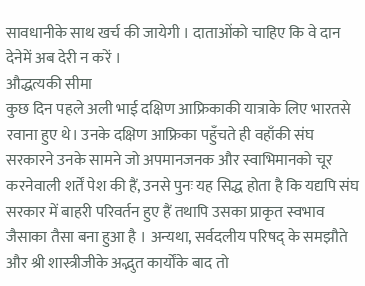सावधानीके साथ खर्च की जायेगी । दाताओंको चाहिए कि वे दान देनेमें अब देरी न करें ।
औद्धत्यकी सीमा
कुछ दिन पहले अली भाई दक्षिण आफ्रिकाकी यात्राके लिए भारतसे रवाना हुए थे। उनके दक्षिण आफ्रिका पहुँचते ही वहाँकी संघ सरकारने उनके सामने जो अपमानजनक और स्वाभिमानको चूर करनेवाली शर्तें पेश की हैं, उनसे पुनः यह सिद्ध होता है कि यद्यपि संघ सरकार में बाहरी परिवर्तन हुए हैं तथापि उसका प्राकृत स्वभाव जैसाका तैसा बना हुआ है । अन्यथा, सर्वदलीय परिषद् के समझौते और श्री शास्त्रीजीके अद्भुत कार्योंके बाद तो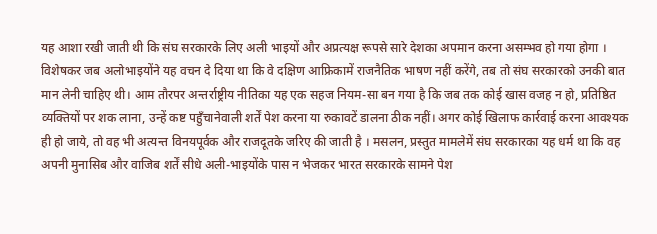यह आशा रखी जाती थी कि संघ सरकारके लिए अली भाइयों और अप्रत्यक्ष रूपसे सारे देशका अपमान करना असम्भव हो गया होगा । विशेषकर जब अलोभाइयोंने यह वचन दे दिया था कि वे दक्षिण आफ्रिकामें राजनैतिक भाषण नहीं करेंगे, तब तो संघ सरकारको उनकी बात मान लेनी चाहिए थी। आम तौरपर अन्तर्राष्ट्रीय नीतिका यह एक सहज नियम-सा बन गया है कि जब तक कोई खास वजह न हो, प्रतिष्ठित व्यक्तियों पर शक लाना, उन्हें कष्ट पहुँचानेवाली शर्तें पेश करना या रुकावटें डालना ठीक नहीं। अगर कोई खिलाफ कार्रवाई करना आवश्यक ही हो जाये, तो वह भी अत्यन्त विनयपूर्वक और राजदूतके जरिए की जाती है । मसलन, प्रस्तुत मामलेमें संघ सरकारका यह धर्म था कि वह अपनी मुनासिब और वाजिब शर्तें सीधे अली-भाइयोंके पास न भेजकर भारत सरकारके सामने पेश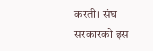करती। संघ सरकारको इस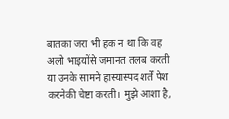बातका जरा भी हक न था कि वह अलो भाइयोंसे जमानत तलब करती या उनके सामने हास्यास्पद शर्तें पेश करनेकी चेष्टा करती। मुझे आशा है,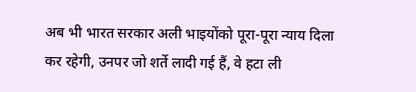अब भी भारत सरकार अली भाइयोंको पूरा-पूरा न्याय दिला कर रहेगी, उनपर जो शर्ते लादी गई हैं, वे हटा ली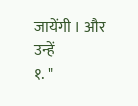जायेंगी । और उन्हें
१. "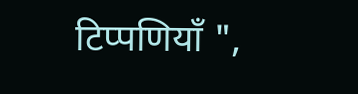टिप्पणियाँ ",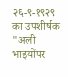२६-९-१९२९ का उपशीर्षक "अली भाइयोंपर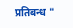प्रतिबन्ध "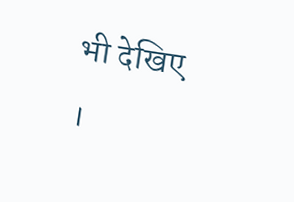भी देखिए ।